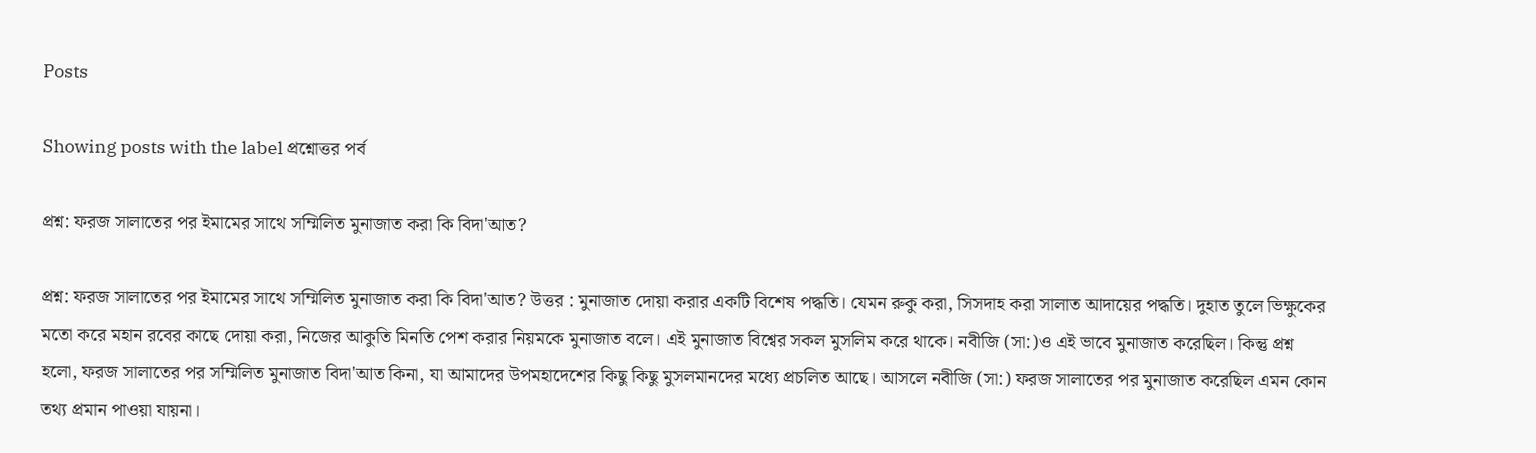Posts

Showing posts with the label প্রশ্নোত্তর পর্ব

প্রশ্ন: ফরজ সালাতের পর ইমামের সাথে সম্মিলিত মুনাজাত করা কি বিদা'আত?

প্রশ্ন: ফরজ সালাতের পর ইমামের সাথে সম্মিলিত মুনাজাত করা কি বিদা'আত? উত্তর : মুনাজাত দোয়া করার একটি বিশেষ পদ্ধতি। যেমন রুকু করা, সিসদাহ করা সালাত আদায়ের পদ্ধতি। দুহাত তুলে ভিক্ষুকের মতো করে মহান রবের কাছে দোয়া করা, নিজের আকুতি মিনতি পেশ করার নিয়মকে মুনাজাত বলে। এই মুনাজাত বিশ্বের সকল মুসলিম করে থাকে। নবীজি (সা:)ও এই ভাবে মুনাজাত করেছিল। কিন্তু প্রশ্ন হলো, ফরজ সালাতের পর সম্মিলিত মুনাজাত বিদা'আত কিনা, যা আমাদের উপমহাদেশের কিছু কিছু মুসলমানদের মধ্যে প্রচলিত আছে। আসলে নবীজি (সা:) ফরজ সালাতের পর মুনাজাত করেছিল এমন কোন তথ্য প্রমান পাওয়া যায়না।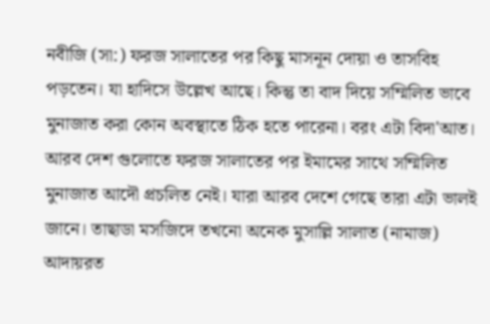নবীজি (সা:) ফরজ সালাতের পর কিছু মাসনূন দোয়া ও তাসবিহ পড়তেন। যা হাদিসে উল্লেখ আছে। কিন্তু তা বাদ দিয়ে সম্মিলিত ভাবে মুনাজাত করা কোন অবস্থাতে ঠিক হতে পারেনা। বরং এটা বিদা'আত। আরব দেশ গুলোতে ফরজ সালাতের পর ইমামের সাথে সম্মিলিত মুনাজাত আদৌ প্রচলিত নেই। যারা আরব দেশে গেছে তারা এটা ভালই জানে। তাছাডা মসজিদে তখনো অনেক মুসাল্লি সালাত (নামাজ) আদায়রত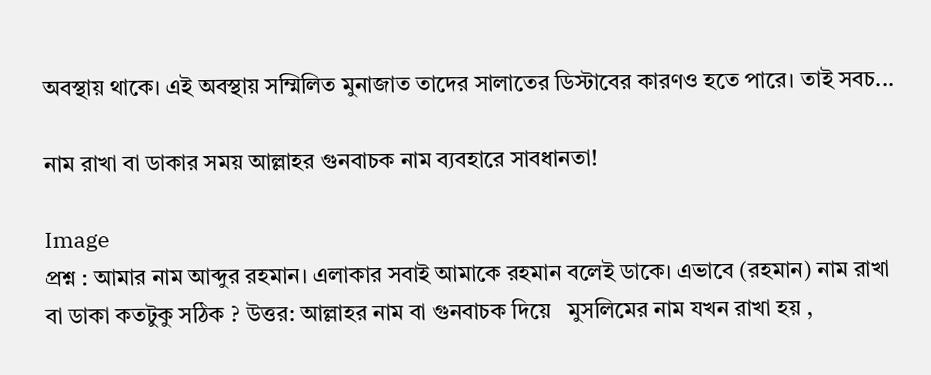অবস্থায় থাকে। এই অবস্থায় সম্মিলিত মুনাজাত তাদের সালাতের ডিস্টাবের কারণও হতে পারে। তাই সবচ...

নাম রাখা বা ডাকার সময় আল্লাহর গুনবাচক নাম ব্যবহারে সাবধানতা!

Image
প্রশ্ন : আমার নাম আব্দুর রহমান। এলাকার সবাই আমাকে রহমান বলেই ডাকে। এভাবে (রহমান) নাম রাখা বা ডাকা কতটুকু সঠিক ? উত্তর: আল্লাহর নাম বা গুনবাচক দিয়ে   মুসলিমের নাম যখন রাখা হয় ,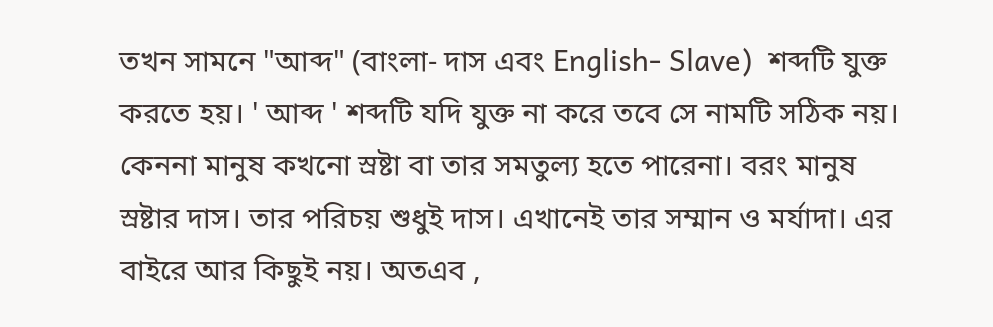তখন সামনে "আব্দ" (বাংলা- দাস এবং English- Slave)  শব্দটি যুক্ত করতে হয়। ' আব্দ ' শব্দটি যদি যুক্ত না করে তবে সে নামটি সঠিক নয়। কেননা মানুষ কখনো স্রষ্টা বা তার সমতুল্য হতে পারেনা। বরং মানুষ   স্রষ্টার দাস। তার পরিচয় শুধুই দাস। এখানেই তার সম্মান ও মর্যাদা। এর বাইরে আর কিছুই নয়। অতএব ,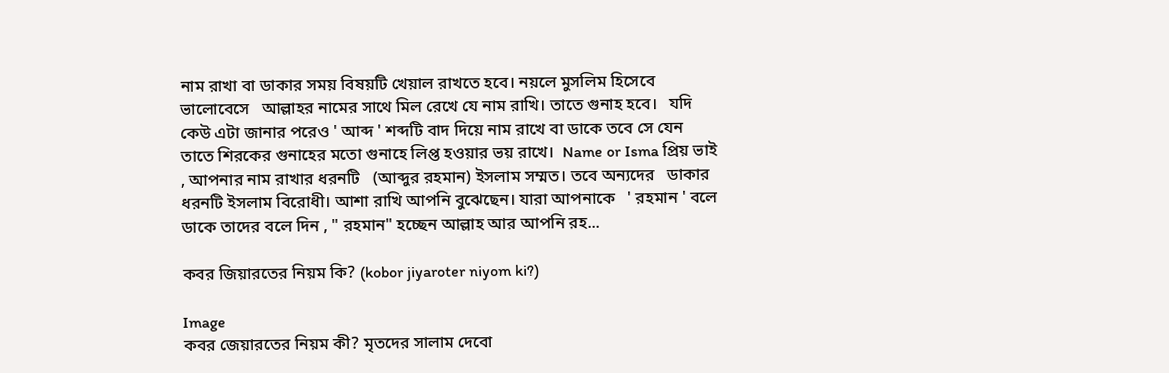নাম রাখা বা ডাকার সময় বিষয়টি খেয়াল রাখতে হবে। নয়লে মুসলিম হিসেবে ভালোবেসে   আল্লাহর নামের সাথে মিল রেখে যে নাম রাখি। তাতে গুনাহ হবে।   যদি কেউ এটা জানার পরেও ' আব্দ ' শব্দটি বাদ দিয়ে নাম রাখে বা ডাকে তবে সে যেন তাতে শিরকের গুনাহের মতো গুনাহে লিপ্ত হওয়ার ভয় রাখে।  Name or Isma প্রিয় ভাই , আপনার নাম রাখার ধরনটি   (আব্দুর রহমান) ইসলাম সম্মত। তবে অন্যদের   ডাকার ধরনটি ইসলাম বিরোধী। আশা রাখি আপনি বুঝেছেন। যারা আপনাকে   ' রহমান ' বলে ডাকে তাদের বলে দিন , " রহমান" হচ্ছেন আল্লাহ আর আপনি রহ...

কবর জিয়ারতের নিয়ম কি? (kobor jiyaroter niyom ki?)

Image
কবর জেয়ারতের নিয়ম কী? মৃতদের সালাম দেবো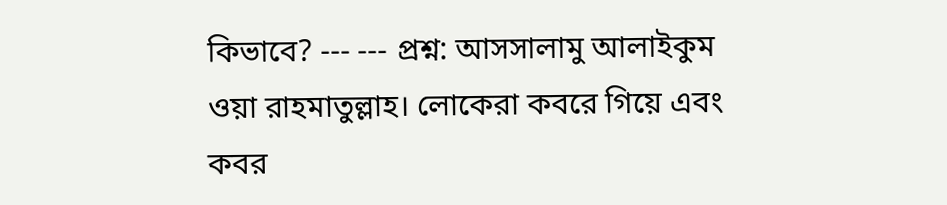কিভাবে? --- --- প্রশ্ন: আসসালামু আলাইকুম ওয়া রাহমাতুল্লাহ। লোকেরা কবরে গিয়ে এবং কবর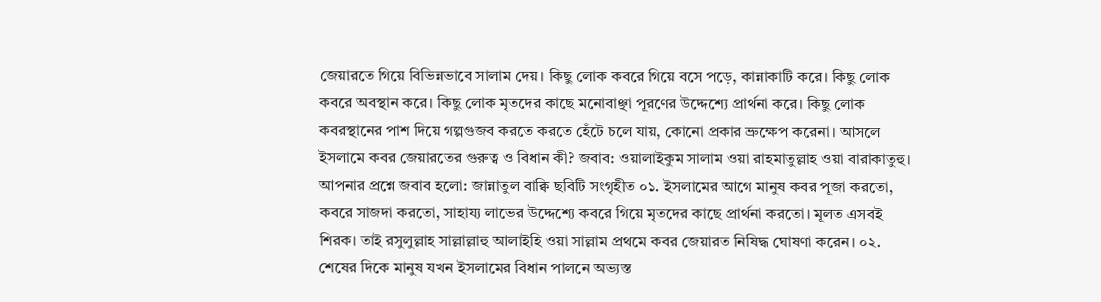জেয়ারতে গিয়ে বিভিন্নভাবে সালাম দেয়। কিছু লোক কবরে গিয়ে বসে পড়ে, কান্নাকাটি করে। কিছু লোক কবরে অবস্থান করে। কিছু লোক মৃতদের কাছে মনোবাঞ্ছা পূরণের উদ্দেশ্যে প্রার্থনা করে। কিছু লোক কবরস্থানের পাশ দিয়ে গল্পগুজব করতে করতে হেঁটে চলে যায়, কোনো প্রকার ভ্রুক্ষেপ করেনা। আসলে ইসলামে কবর জেয়ারতের গুরুত্ব ও বিধান কী? জবাব: ওয়ালাইকুম সালাম ওয়া রাহমাতুল্লাহ ওয়া বারাকাতুহু। আপনার প্রশ্নে জবাব হলো: জান্নাতুল বাক্বি ছবিটি সংগৃহীত ০১. ইসলামের আগে মানুষ কবর পূজা করতো, কবরে সাজদা করতো, সাহায্য লাভের উদ্দেশ্যে কবরে গিয়ে মৃতদের কাছে প্রার্থনা করতো। মূলত এসবই শিরক। তাই রসুলুল্লাহ সাল্লাল্লাহু আলাইহি ওয়া সাল্লাম প্রথমে কবর জেয়ারত নিষিদ্ধ ঘোষণা করেন। ০২. শেষের দিকে মানুষ যখন ইসলামের বিধান পালনে অভ্যস্ত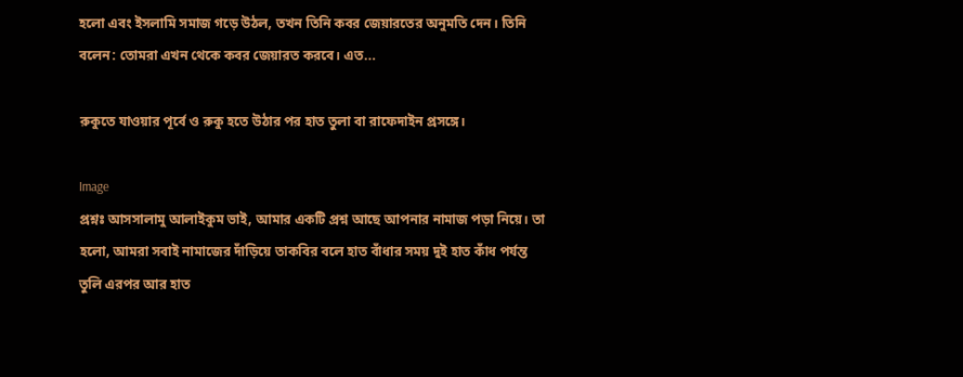হলো এবং ইসলামি সমাজ গড়ে উঠল, তখন তিনি কবর জেয়ারতের অনুমতি দেন। তিনি বলেন: তোমরা এখন থেকে কবর জেয়ারত করবে। এত...

রুকুতে যাওয়ার পূর্বে ও রুকু হতে উঠার পর হাত তুলা বা রাফেদাইন প্রসঙ্গে।

Image
প্রশ্নঃ আসসালামু আলাইকুম ভাই, আমার একটি প্রশ্ন আছে আপনার নামাজ পড়া নিয়ে। তা হলো, আমরা সবাই নামাজের দাঁড়িয়ে তাকবির বলে হাত বাঁধার সময় দুই হাত কাঁধ পর্যন্ত তুলি এরপর আর হাত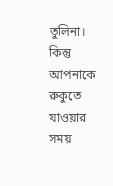তুলিনা। কিন্তু আপনাকে রুকুতে যাওয়ার সময়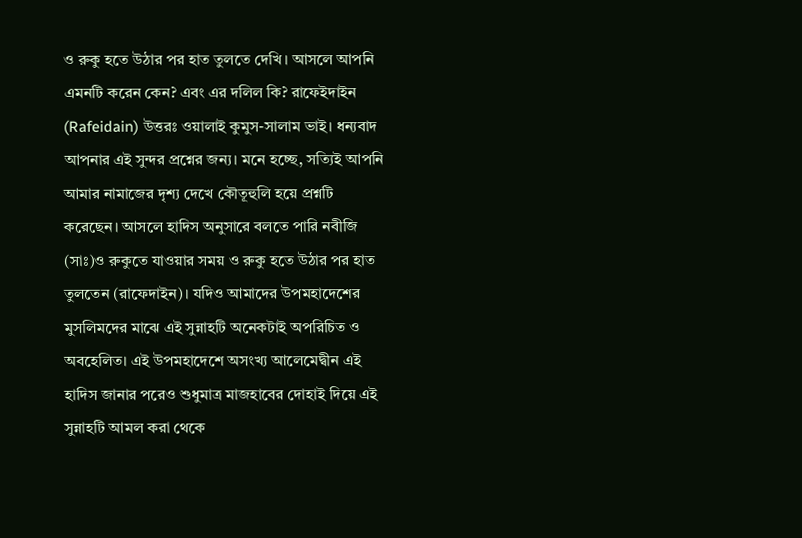ও রুকু হতে উঠার পর হাত তুলতে দেখি। আসলে আপনি এমনটি করেন কেন? এবং এর দলিল কি? রাফেইদাইন (Rafeidain) উত্তরঃ ওয়ালাই কুমুস-সালাম ভাই। ধন্যবাদ আপনার এই সুন্দর প্রশ্নের জন্য। মনে হচ্ছে, সত্যিই আপনি আমার নামাজের দৃশ্য দেখে কৌতূহুলি হয়ে প্রশ্নটি করেছেন। আসলে হাদিস অনুসারে বলতে পারি নবীজি (সাঃ)ও রুকুতে যাওয়ার সময় ও রুকু হতে উঠার পর হাত তুলতেন (রাফেদাইন)। যদিও আমাদের উপমহাদেশের মুসলিমদের মাঝে এই সুন্নাহটি অনেকটাই অপরিচিত ও অবহেলিত। এই উপমহাদেশে অসংখ্য আলেমেদ্বীন এই হাদিস জানার পরেও শুধুমাত্র মাজহাবের দোহাই দিয়ে এই সুন্নাহটি আমল করা থেকে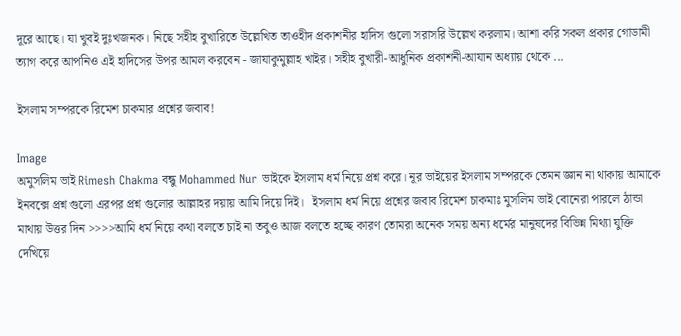দূরে আছে। যা খুবই দুঃখজনক। নিছে সহীহ বুখারিতে উল্লেখিত তাওহীদ প্রকাশনীর হাদিস গুলো সরাসরি উল্লেখ করলাম। আশা করি সকল প্রকার গোডামী ত্যাগ করে আপনিও এই হাদিসের উপর আমল করবেন - জাযাকুমুল্লাহ খাইর। সহীহ বুখারী-আধুনিক প্রকাশনী-আযান অধ্যায় থেকে ...

ইসলাম সম্পরকে রিমেশ চাকমার প্রশ্নের জবাব!

Image
অমুসলিম ভাই Rimesh Chakma বন্ধু Mohammed Nur ভাইকে ইসলাম ধর্ম নিয়ে প্রশ্ন করে। নূর ভাইয়ের ইসলাম সম্পরকে তেমন জ্ঞান না থাকায় আমাকে ইনবক্সে প্রশ্ন গুলো এরপর প্রশ্ন গুলোর আল্লাহর দয়ায় আমি দিয়ে দিই।   ইসলাম ধর্ম নিয়ে প্রশ্নের জবাব রিমেশ চাকমাঃ মুসলিম ভাই বোনেরা পারলে ঠান্ডা মাথায় উত্তর দিন >>>>আমি ধর্ম নিয়ে কথা বলতে চাই না তবুও আজ বলতে হচ্ছে কারণ তোমরা অনেক সময় অন্য ধর্মের মানুষদের বিভিন্ন মিথ্যা যুক্তি দেখিয়ে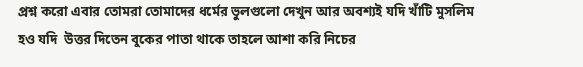প্রশ্ন করো এবার তোমরা তোমাদের ধর্মের ভুলগুলো দেখুন আর অবশ্যই যদি খাঁটি মুসলিম হও যদি  উত্তর দিতেন বুকের পাতা থাকে তাহলে আশা করি নিচের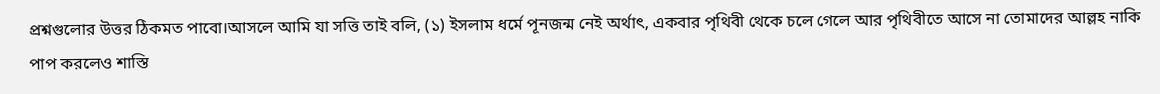প্রশ্নগুলোর উত্তর ঠিকমত পাবো।আসলে আমি যা সত্তি তাই বলি, (১) ইসলাম ধর্মে পূনজন্ম নেই অর্থাৎ, একবার পৃথিবী থেকে চলে গেলে আর পৃথিবীতে আসে না তোমাদের আল্লহ নাকি পাপ করলেও শাস্তি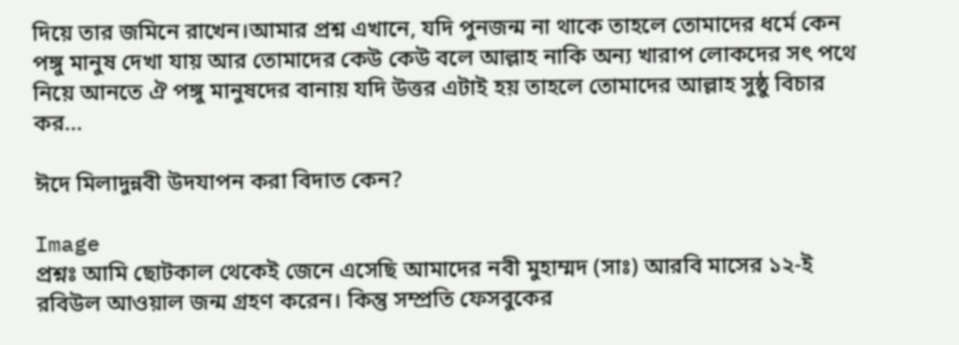দিয়ে তার জমিনে রাখেন।আমার প্রশ্ন এখানে, যদি পুনজন্ম না থাকে তাহলে তোমাদের ধর্মে কেন পঙ্গু মানুষ দেখা যায় আর তোমাদের কেউ কেউ বলে আল্লাহ নাকি অন্য খারাপ লোকদের সৎ পথে নিয়ে আনতে ঐ পঙ্গু মানুষদের বানায় যদি উত্তর এটাই হয় তাহলে তোমাদের আল্লাহ সুষ্ঠু বিচার কর...

ঈদে মিলাদুন্নবী উদযাপন করা বিদাত কেন?

Image
প্রশ্নঃ আমি ছোটকাল থেকেই জেনে এসেছি আমাদের নবী মুহাম্মদ (সাঃ) আরবি মাসের ১২-ই রবিউল আওয়াল জন্ম গ্রহণ করেন। কিন্তু সম্প্রতি ফেসবুকের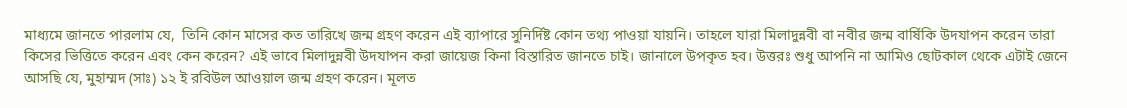মাধ্যমে জানতে পারলাম যে,  তিনি কোন মাসের কত তারিখে জন্ম গ্রহণ করেন এই ব্যাপারে সুনির্দিষ্ট কোন তথ্য পাওয়া যায়নি। তাহলে যারা মিলাদুন্নবী বা নবীর জন্ম বার্ষিকি উদযাপন করেন তারা কিসের ভিত্তিতে করেন এবং কেন করেন? এই ভাবে মিলাদুন্নবী উদযাপন করা জায়েজ কিনা বিস্তারিত জানতে চাই। জানালে উপকৃত হব। উত্তরঃ শুধু আপনি না আমিও ছোটকাল থেকে এটাই জেনে আসছি যে, মুহাম্মদ (সাঃ) ১২ ই রবিউল আওয়াল জন্ম গ্রহণ করেন। মূলত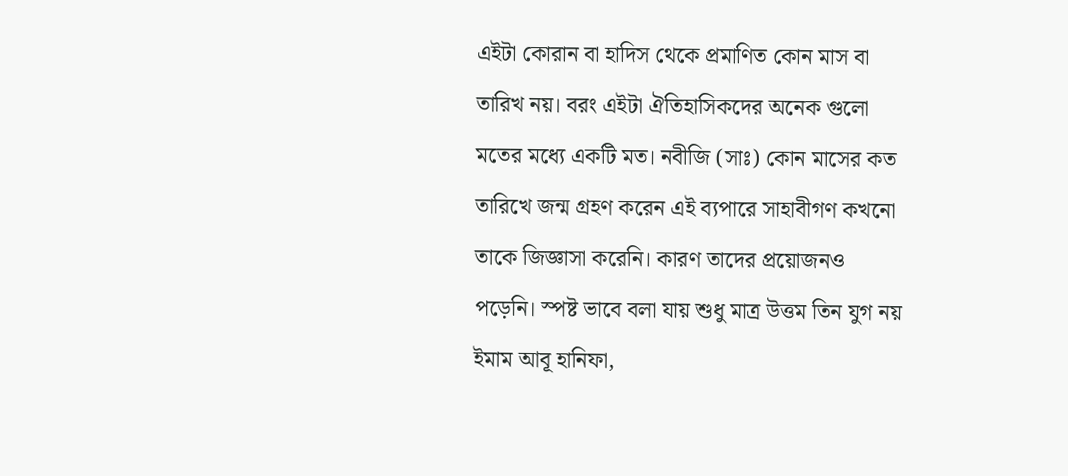এইটা কোরান বা হাদিস থেকে প্রমাণিত কোন মাস বা তারিখ নয়। বরং এইটা ঐতিহাসিকদের অনেক গুলো মতের মধ্যে একটি মত। নবীজি (সাঃ) কোন মাসের কত তারিখে জন্ম গ্রহণ করেন এই ব্যপারে সাহাবীগণ কখনো তাকে জিজ্ঞাসা করেনি। কারণ তাদের প্রয়োজনও পড়েনি। স্পষ্ট ভাবে বলা যায় শুধু মাত্র উত্তম তিন যুগ নয় ইমাম আবূ হানিফা,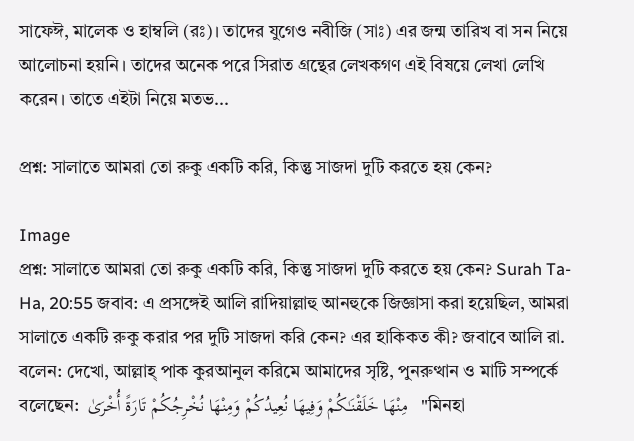সাফেঈ, মালেক ও হাম্বলি (রঃ)। তাদের যুগেও নবীজি (সাঃ) এর জন্ম তারিখ বা সন নিয়ে আলোচনা হয়নি। তাদের অনেক পরে সিরাত গ্রন্থের লেখকগণ এই বিষয়ে লেখা লেখি করেন। তাতে এইটা নিয়ে মতভ...

প্রশ্ন: সালাতে আমরা তো রুকু একটি করি, কিন্তু সাজদা দুটি করতে হয় কেন?

Image
প্রশ্ন: সালাতে আমরা তো রুকু একটি করি, কিন্তু সাজদা দুটি করতে হয় কেন? Surah Ta-Ha, 20:55 জবাব: এ প্রসঙ্গেই আলি রাদিয়াল্লাহু আনহুকে জিজ্ঞাসা করা হয়েছিল, আমরা সালাতে একটি রুকু করার পর দুটি সাজদা করি কেন? এর হাকিকত কী? জবাবে আলি রা. বলেন: দেখো, আল্লাহ্‌ পাক কুরআনুল করিমে আমাদের সৃষ্টি, পুনরুত্থান ও মাটি সম্পর্কে বলেছেন:  مِنْهَا خَلَقْنَـٰكُمْ وَفِيهَا نُعِيدُكُمْ وَمِنْهَا نُخْرِجُكُمْ تَارَةً أُخْرَىٰ   "মিনহা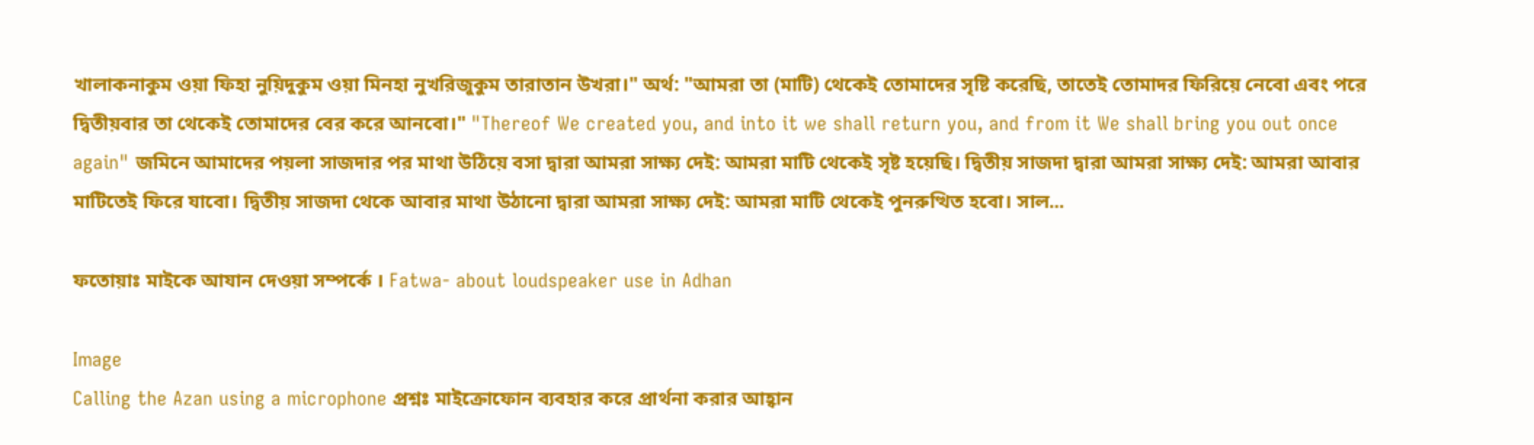খালাকনাকুম ওয়া ফিহা নুয়িদুকুম ওয়া মিনহা নুখরিজুকুম তারাতান উখরা।" অর্থ: "আমরা তা (মাটি) থেকেই তোমাদের সৃষ্টি করেছি, তাতেই তোমাদর ফিরিয়ে নেবো এবং পরে দ্বিতীয়বার তা থেকেই তোমাদের বের করে আনবো।" "Thereof We created you, and into it we shall return you, and from it We shall bring you out once again" জমিনে আমাদের পয়লা সাজদার পর মাথা উঠিয়ে বসা দ্বারা আমরা সাক্ষ্য দেই: আমরা মাটি থেকেই সৃষ্ট হয়েছি। দ্বিতীয় সাজদা দ্বারা আমরা সাক্ষ্য দেই: আমরা আবার মাটিতেই ফিরে যাবো। দ্বিতীয় সাজদা থেকে আবার মাথা উঠানো দ্বারা আমরা সাক্ষ্য দেই: আমরা মাটি থেকেই পুনরুত্থিত হবো। সাল...

ফতোয়াঃ মাইকে আযান দেওয়া সম্পর্কে । Fatwa- about loudspeaker use in Adhan

Image
Calling the Azan using a microphone প্রশ্নঃ মাইক্রোফোন ব্যবহার করে প্রার্থনা করার আহ্বান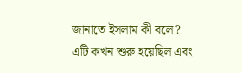জানাতে ইসলাম কী বলে? এটি কখন শুরু হয়েছিল এবং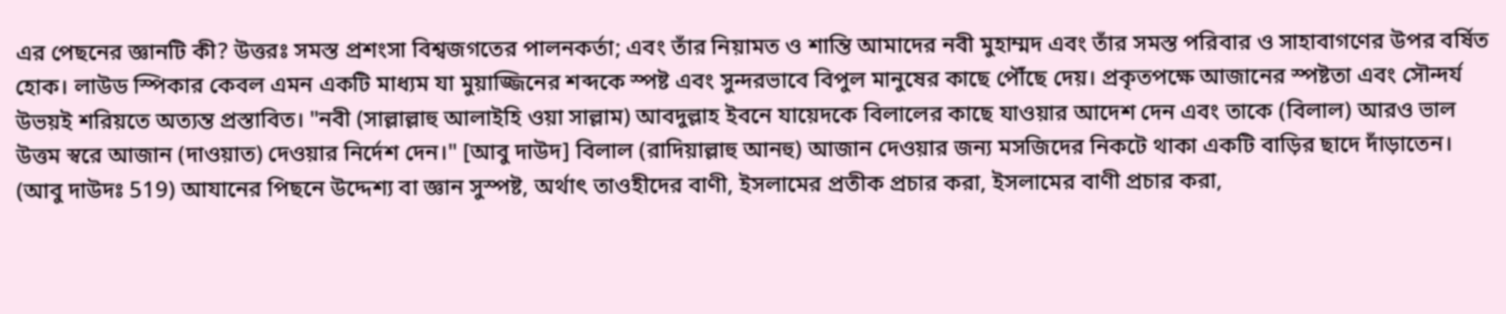এর পেছনের জ্ঞানটি কী? উত্তরঃ সমস্ত প্রশংসা বিশ্বজগতের পালনকর্তা; এবং তাঁর নিয়ামত ও শান্তি আমাদের নবী মুহাম্মদ এবং তাঁর সমস্ত পরিবার ও সাহাবাগণের উপর বর্ষিত হোক। লাউড স্পিকার কেবল এমন একটি মাধ্যম যা মুয়াজ্জিনের শব্দকে স্পষ্ট এবং সুন্দরভাবে বিপুল মানুষের কাছে পৌঁছে দেয়। প্রকৃতপক্ষে আজানের স্পষ্টতা এবং সৌন্দর্য উভয়ই শরিয়তে অত্যন্ত প্রস্তাবিত। "নবী (সাল্লাল্লাহু আলাইহি ওয়া সাল্লাম) আবদুল্লাহ ইবনে যায়েদকে বিলালের কাছে যাওয়ার আদেশ দেন এবং তাকে (বিলাল) আরও ভাল উত্তম স্বরে আজান (দাওয়াত) দেওয়ার নির্দেশ দেন।" [আবু দাউদ] বিলাল (রাদিয়াল্লাহু আনহু) আজান দেওয়ার জন্য মসজিদের নিকটে থাকা একটি বাড়ির ছাদে দাঁড়াতেন। (আবু দাউদঃ 519) আযানের পিছনে উদ্দেশ্য বা জ্ঞান সুস্পষ্ট, অর্থাৎ তাওহীদের বাণী, ইসলামের প্রতীক প্রচার করা, ইসলামের বাণী প্রচার করা,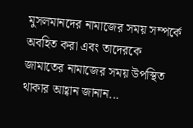মুসলমানদের নামাজের সময় সম্পর্কে অবহিত করা এবং তাদেরকে জামাতের নামাজের সময় উপস্থিত থাকার আহ্বান জানান...